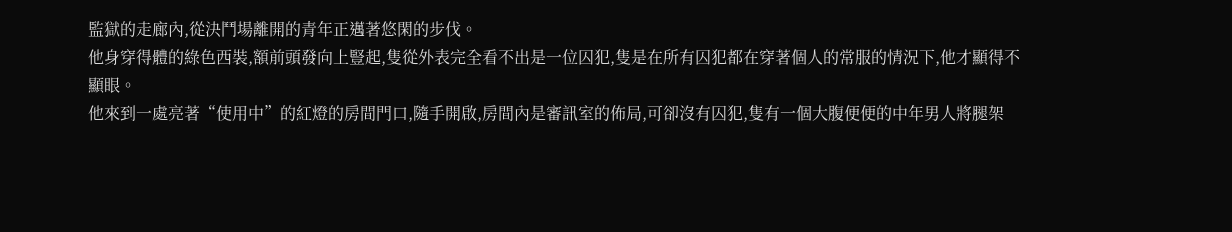監獄的走廊內,從決鬥場離開的青年正邁著悠閑的步伐。
他身穿得體的綠色西裝,額前頭發向上豎起,隻從外表完全看不出是一位囚犯,隻是在所有囚犯都在穿著個人的常服的情況下,他才顯得不顯眼。
他來到一處亮著“使用中”的紅燈的房間門口,隨手開啟,房間內是審訊室的佈局,可卻沒有囚犯,隻有一個大腹便便的中年男人將腿架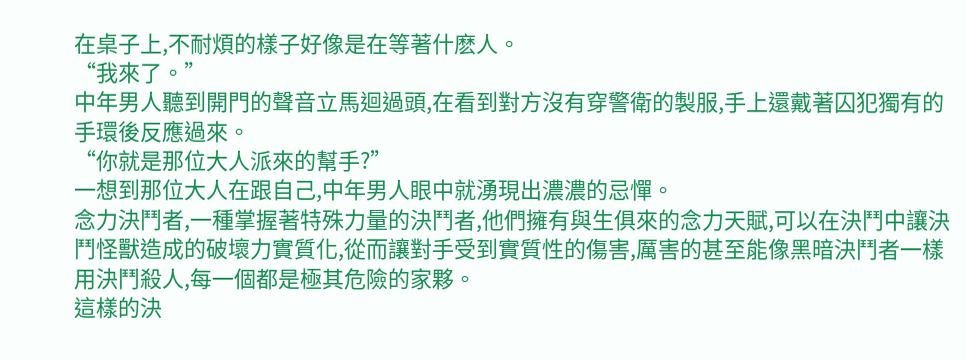在桌子上,不耐煩的樣子好像是在等著什麽人。
“我來了。”
中年男人聽到開門的聲音立馬迴過頭,在看到對方沒有穿警衛的製服,手上還戴著囚犯獨有的手環後反應過來。
“你就是那位大人派來的幫手?”
一想到那位大人在跟自己,中年男人眼中就湧現出濃濃的忌憚。
念力決鬥者,一種掌握著特殊力量的決鬥者,他們擁有與生俱來的念力天賦,可以在決鬥中讓決鬥怪獸造成的破壞力實質化,從而讓對手受到實質性的傷害,厲害的甚至能像黑暗決鬥者一樣用決鬥殺人,每一個都是極其危險的家夥。
這樣的決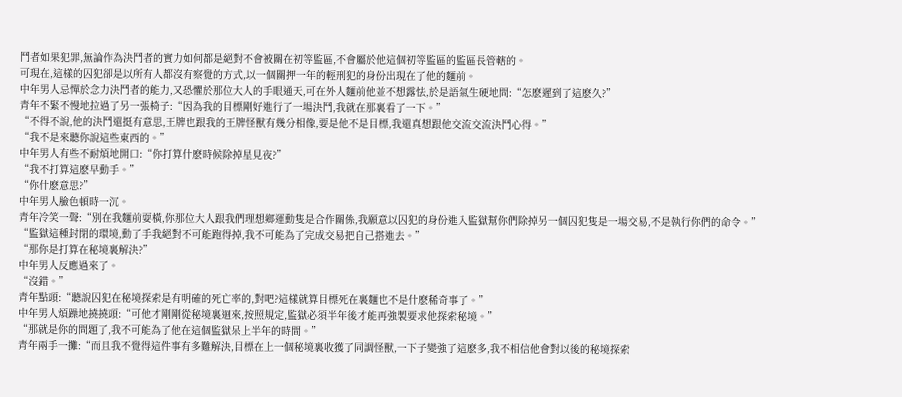鬥者如果犯罪,無論作為決鬥者的實力如何都是絕對不會被關在初等監區,不會屬於他這個初等監區的監區長管轄的。
可現在,這樣的囚犯卻是以所有人都沒有察覺的方式,以一個關押一年的輕刑犯的身份出現在了他的麵前。
中年男人忌憚於念力決鬥者的能力,又恐懼於那位大人的手眼通天,可在外人麵前他並不想露怯,於是語氣生硬地問:“怎麽遲到了這麽久?”
青年不緊不慢地拉過了另一張椅子:“因為我的目標剛好進行了一場決鬥,我就在那裏看了一下。”
“不得不說,他的決鬥還挺有意思,王牌也跟我的王牌怪獸有幾分相像,要是他不是目標,我還真想跟他交流交流決鬥心得。”
“我不是來聽你說這些東西的。”
中年男人有些不耐煩地開口:“你打算什麽時候除掉星見夜?”
“我不打算這麽早動手。”
“你什麽意思?”
中年男人臉色頓時一沉。
青年冷笑一聲:“別在我麵前耍橫,你那位大人跟我們理想鄉運動隻是合作關係,我願意以囚犯的身份進入監獄幫你們除掉另一個囚犯隻是一場交易,不是執行你們的命令。”
“監獄這種封閉的環境,動了手我絕對不可能跑得掉,我不可能為了完成交易把自己搭進去。”
“那你是打算在秘境裏解決?”
中年男人反應過來了。
“沒錯。”
青年點頭:“聽說囚犯在秘境探索是有明確的死亡率的,對吧?這樣就算目標死在裏麵也不是什麽稀奇事了。”
中年男人煩躁地撓撓頭:“可他才剛剛從秘境裏迴來,按照規定,監獄必須半年後才能再強製要求他探索秘境。”
“那就是你的問題了,我不可能為了他在這個監獄呆上半年的時間。”
青年兩手一攤:“而且我不覺得這件事有多難解決,目標在上一個秘境裏收獲了同調怪獸,一下子變強了這麽多,我不相信他會對以後的秘境探索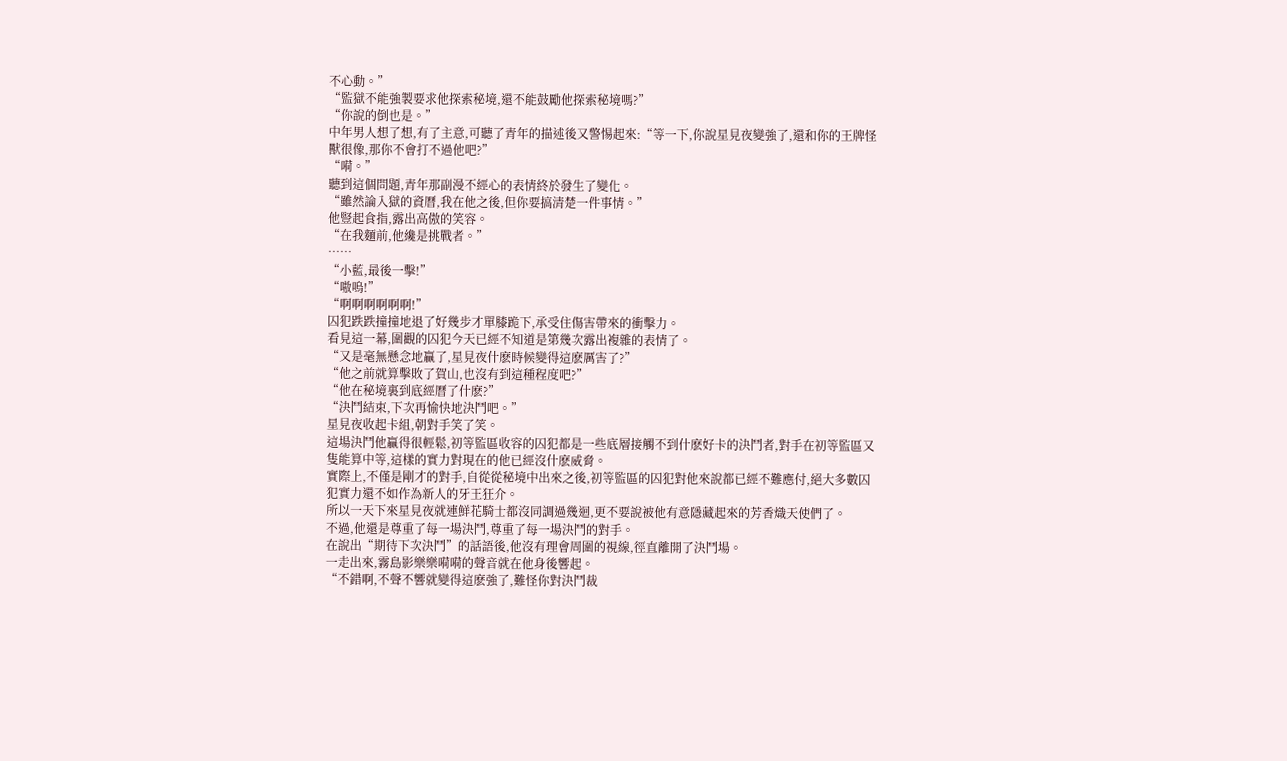不心動。”
“監獄不能強製要求他探索秘境,還不能鼓勵他探索秘境嗎?”
“你說的倒也是。”
中年男人想了想,有了主意,可聽了青年的描述後又警惕起來:“等一下,你說星見夜變強了,還和你的王牌怪獸很像,那你不會打不過他吧?”
“嗬。”
聽到這個問題,青年那副漫不經心的表情終於發生了變化。
“雖然論入獄的資曆,我在他之後,但你要搞清楚一件事情。”
他豎起食指,露出高傲的笑容。
“在我麵前,他纔是挑戰者。”
……
“小藍,最後一擊!”
“嗷嗚!”
“啊啊啊啊啊啊!”
囚犯跌跌撞撞地退了好幾步才單膝跪下,承受住傷害帶來的衝擊力。
看見這一幕,圍觀的囚犯今天已經不知道是第幾次露出複雜的表情了。
“又是毫無懸念地贏了,星見夜什麽時候變得這麽厲害了?”
“他之前就算擊敗了賀山,也沒有到這種程度吧?”
“他在秘境裏到底經曆了什麽?”
“決鬥結束,下次再愉快地決鬥吧。”
星見夜收起卡組,朝對手笑了笑。
這場決鬥他贏得很輕鬆,初等監區收容的囚犯都是一些底層接觸不到什麽好卡的決鬥者,對手在初等監區又隻能算中等,這樣的實力對現在的他已經沒什麽威脅。
實際上,不僅是剛才的對手,自從從秘境中出來之後,初等監區的囚犯對他來說都已經不難應付,絕大多數囚犯實力還不如作為新人的牙王狂介。
所以一天下來星見夜就連鮮花騎士都沒同調過幾迴,更不要說被他有意隱藏起來的芳香熾天使們了。
不過,他還是尊重了每一場決鬥,尊重了每一場決鬥的對手。
在說出“期待下次決鬥”的話語後,他沒有理會周圍的視線,徑直離開了決鬥場。
一走出來,霧島影樂樂嗬嗬的聲音就在他身後響起。
“不錯啊,不聲不響就變得這麽強了,難怪你對決鬥裁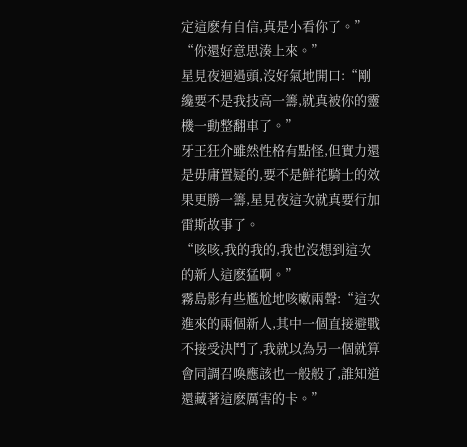定這麽有自信,真是小看你了。”
“你還好意思湊上來。”
星見夜迴過頭,沒好氣地開口:“剛纔要不是我技高一籌,就真被你的靈機一動整翻車了。”
牙王狂介雖然性格有點怪,但實力還是毋庸置疑的,要不是鮮花騎士的效果更勝一籌,星見夜這次就真要行加雷斯故事了。
“咳咳,我的我的,我也沒想到這次的新人這麽猛啊。”
霧島影有些尷尬地咳嗽兩聲:“這次進來的兩個新人,其中一個直接避戰不接受決鬥了,我就以為另一個就算會同調召喚應該也一般般了,誰知道還藏著這麽厲害的卡。”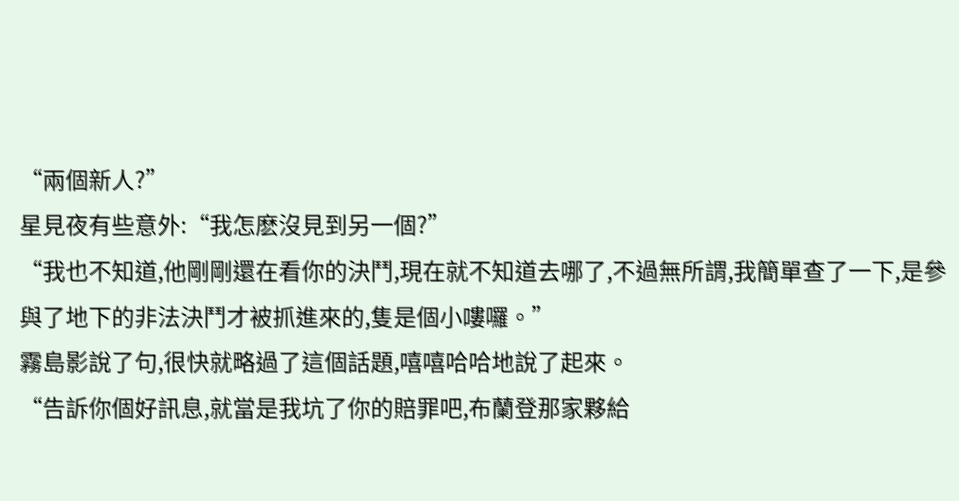“兩個新人?”
星見夜有些意外:“我怎麽沒見到另一個?”
“我也不知道,他剛剛還在看你的決鬥,現在就不知道去哪了,不過無所謂,我簡單查了一下,是參與了地下的非法決鬥才被抓進來的,隻是個小嘍囉。”
霧島影說了句,很快就略過了這個話題,嘻嘻哈哈地說了起來。
“告訴你個好訊息,就當是我坑了你的賠罪吧,布蘭登那家夥給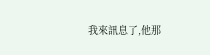我來訊息了,他那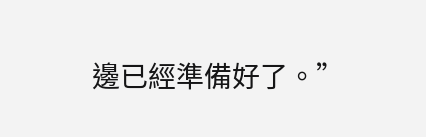邊已經準備好了。”